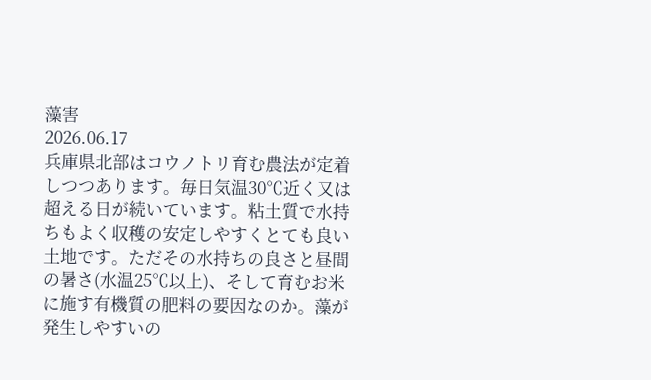藻害
2026.06.17
兵庫県北部はコウノトリ育む農法が定着しつつあります。毎日気温30℃近く又は超える日が続いています。粘土質で水持ちもよく収穫の安定しやすくとても良い土地です。ただその水持ちの良さと昼間の暑さ(水温25℃以上)、そして育むお米に施す有機質の肥料の要因なのか。藻が発生しやすいの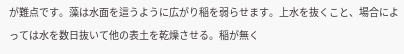が難点です。藻は水面を這うように広がり稲を弱らせます。上水を抜くこと、場合によっては水を数日抜いて他の表土を乾燥させる。稲が無く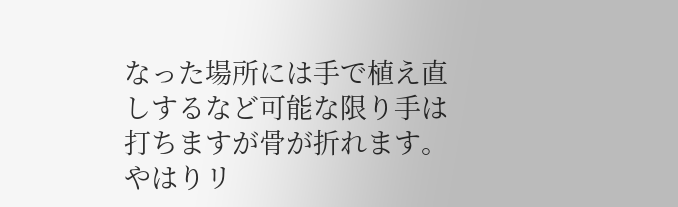なった場所には手で植え直しするなど可能な限り手は打ちますが骨が折れます。やはりリ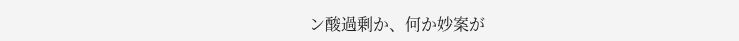ン酸過剰か、何か妙案が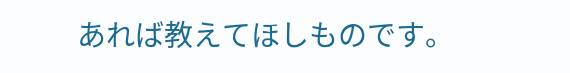あれば教えてほしものです。